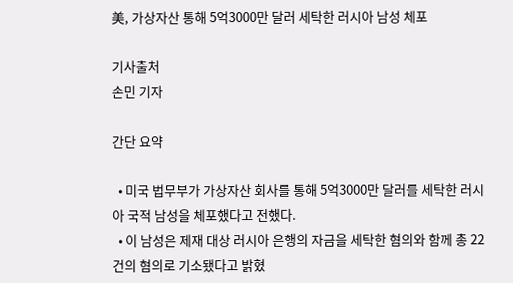美, 가상자산 통해 5억3000만 달러 세탁한 러시아 남성 체포

기사출처
손민 기자

간단 요약

  • 미국 법무부가 가상자산 회사를 통해 5억3000만 달러를 세탁한 러시아 국적 남성을 체포했다고 전했다.
  • 이 남성은 제재 대상 러시아 은행의 자금을 세탁한 혐의와 함께 총 22건의 혐의로 기소됐다고 밝혔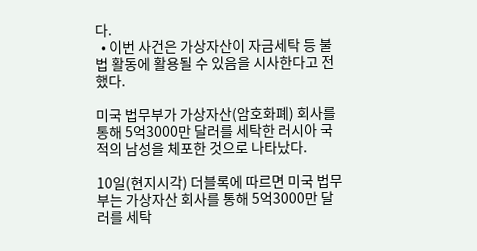다.
  • 이번 사건은 가상자산이 자금세탁 등 불법 활동에 활용될 수 있음을 시사한다고 전했다.

미국 법무부가 가상자산(암호화폐) 회사를 통해 5억3000만 달러를 세탁한 러시아 국적의 남성을 체포한 것으로 나타났다.

10일(현지시각) 더블록에 따르면 미국 법무부는 가상자산 회사를 통해 5억3000만 달러를 세탁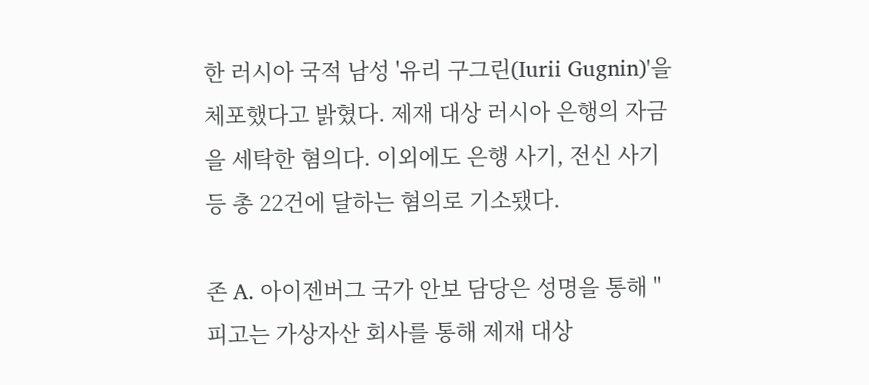한 러시아 국적 남성 '유리 구그린(Iurii Gugnin)'을 체포했다고 밝혔다. 제재 대상 러시아 은행의 자금을 세탁한 혐의다. 이외에도 은행 사기, 전신 사기 등 총 22건에 달하는 혐의로 기소됐다.

존 A. 아이젠버그 국가 안보 담당은 성명을 통해 "피고는 가상자산 회사를 통해 제재 대상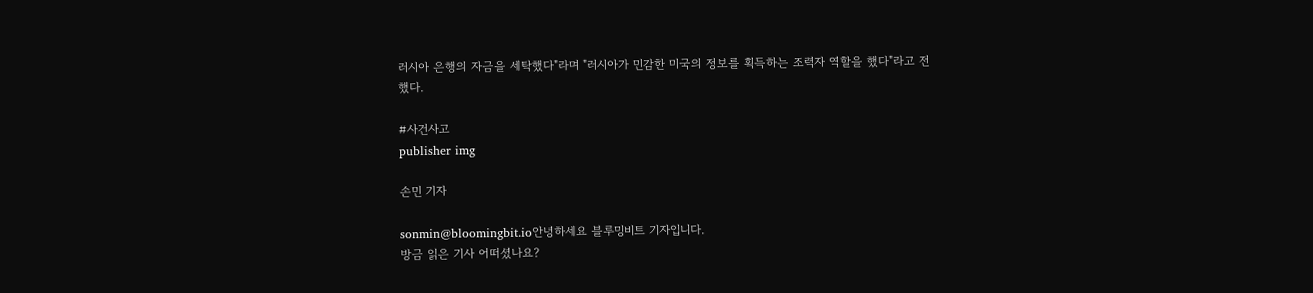러시아 은행의 자금을 세탁했다"라며 "러시아가 민감한 미국의 정보를 획득하는 조력자 역할을 했다"라고 전했다.

#사건사고
publisher img

손민 기자

sonmin@bloomingbit.io안녕하세요 블루밍비트 기자입니다.
방금 읽은 기사 어떠셨나요?